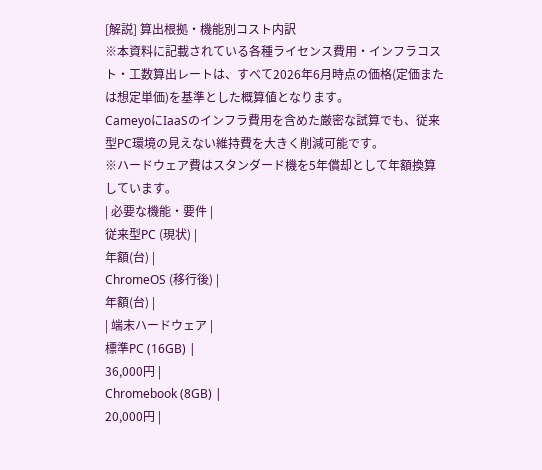[解説] 算出根拠・機能別コスト内訳
※本資料に記載されている各種ライセンス費用・インフラコスト・工数算出レートは、すべて2026年6月時点の価格(定価または想定単価)を基準とした概算値となります。
CameyoにIaaSのインフラ費用を含めた厳密な試算でも、従来型PC環境の見えない維持費を大きく削減可能です。
※ハードウェア費はスタンダード機を5年償却として年額換算しています。
| 必要な機能・要件 |
従来型PC (現状) |
年額(台) |
ChromeOS (移行後) |
年額(台) |
| 端末ハードウェア |
標準PC (16GB) |
36,000円 |
Chromebook (8GB) |
20,000円 |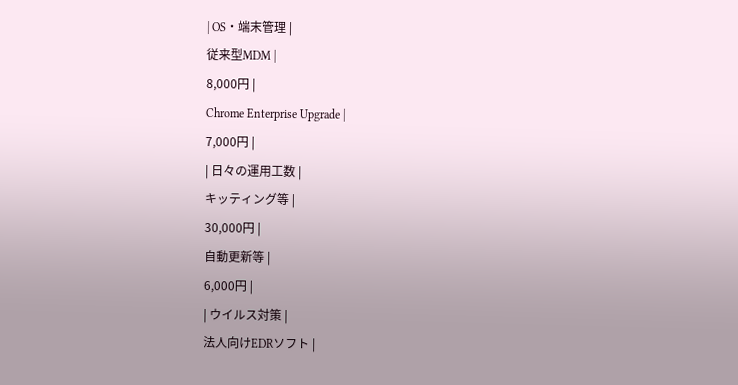| OS・端末管理 |
従来型MDM |
8,000円 |
Chrome Enterprise Upgrade |
7,000円 |
| 日々の運用工数 |
キッティング等 |
30,000円 |
自動更新等 |
6,000円 |
| ウイルス対策 |
法人向けEDRソフト |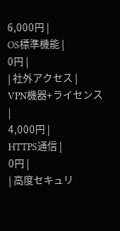6,000円 |
OS標準機能 |
0円 |
| 社外アクセス |
VPN機器+ライセンス |
4,000円 |
HTTPS通信 |
0円 |
| 高度セキュリ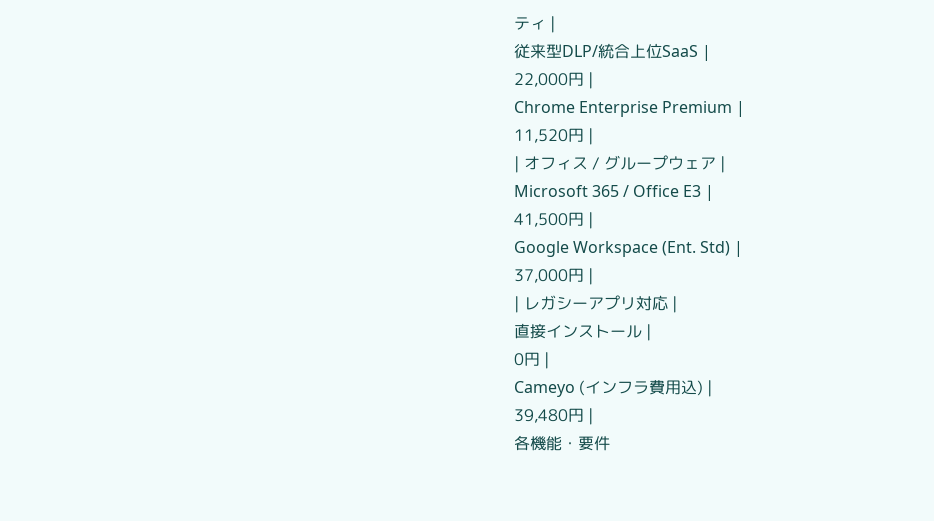ティ |
従来型DLP/統合上位SaaS |
22,000円 |
Chrome Enterprise Premium |
11,520円 |
| オフィス / グループウェア |
Microsoft 365 / Office E3 |
41,500円 |
Google Workspace (Ent. Std) |
37,000円 |
| レガシーアプリ対応 |
直接インストール |
0円 |
Cameyo (インフラ費用込) |
39,480円 |
各機能・要件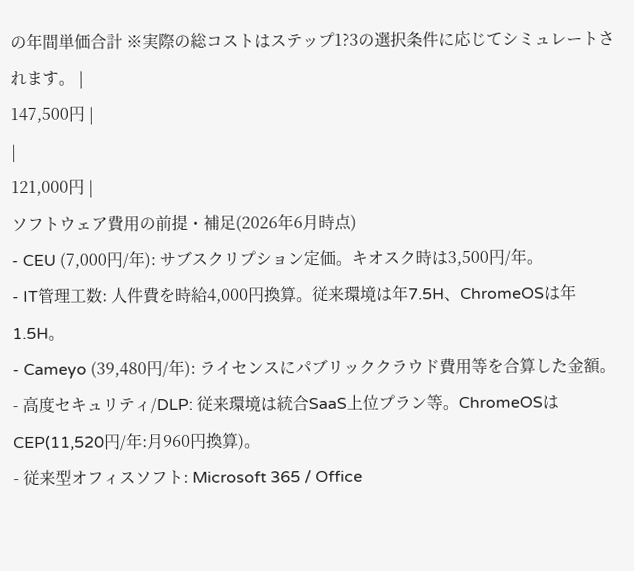の年間単価合計 ※実際の総コストはステップ1?3の選択条件に応じてシミュレートされます。 |
147,500円 |
|
121,000円 |
ソフトウェア費用の前提・補足(2026年6月時点)
- CEU (7,000円/年): サブスクリプション定価。キオスク時は3,500円/年。
- IT管理工数: 人件費を時給4,000円換算。従来環境は年7.5H、ChromeOSは年1.5H。
- Cameyo (39,480円/年): ライセンスにパブリッククラウド費用等を合算した金額。
- 高度セキュリティ/DLP: 従来環境は統合SaaS上位プラン等。ChromeOSはCEP(11,520円/年:月960円換算)。
- 従来型オフィスソフト: Microsoft 365 / Office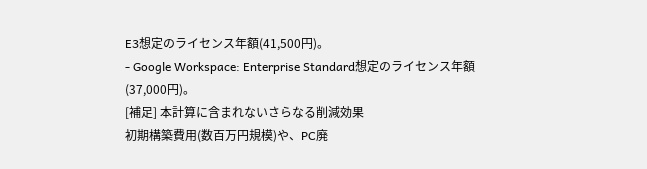E3想定のライセンス年額(41,500円)。
- Google Workspace: Enterprise Standard想定のライセンス年額(37,000円)。
[補足] 本計算に含まれないさらなる削減効果
初期構築費用(数百万円規模)や、PC廃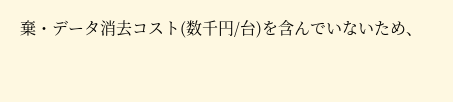棄・データ消去コスト(数千円/台)を含んでいないため、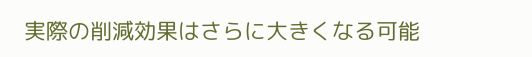実際の削減効果はさらに大きくなる可能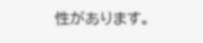性があります。